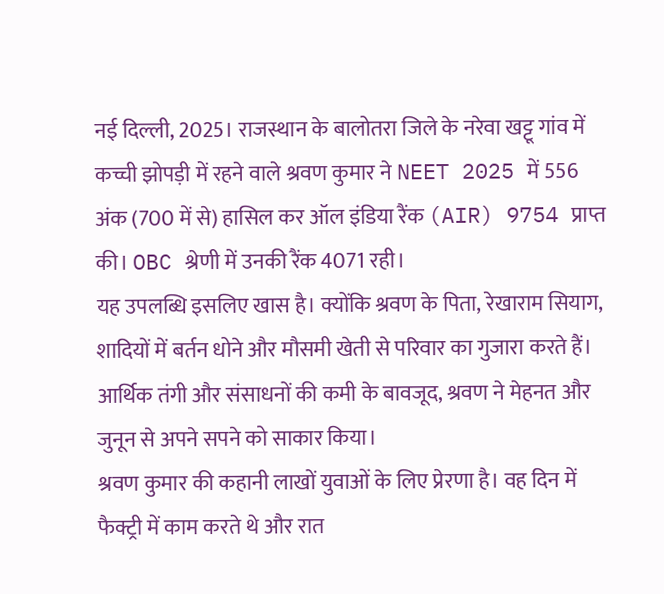नई दिल्ली, 2025। राजस्थान के बालोतरा जिले के नरेवा खट्टू गांव में कच्ची झोपड़ी में रहने वाले श्रवण कुमार ने NEET 2025 में 556 अंक (700 में से) हासिल कर ऑल इंडिया रैंक (AIR) 9754 प्राप्त की। OBC श्रेणी में उनकी रैंक 4071 रही।
यह उपलब्धि इसलिए खास है। क्योंकि श्रवण के पिता, रेखाराम सियाग, शादियों में बर्तन धोने और मौसमी खेती से परिवार का गुजारा करते हैं। आर्थिक तंगी और संसाधनों की कमी के बावजूद, श्रवण ने मेहनत और जुनून से अपने सपने को साकार किया।
श्रवण कुमार की कहानी लाखों युवाओं के लिए प्रेरणा है। वह दिन में फैक्ट्री में काम करते थे और रात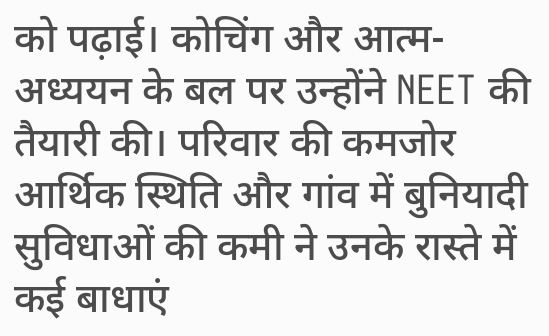को पढ़ाई। कोचिंग और आत्म-अध्ययन के बल पर उन्होंने NEET की तैयारी की। परिवार की कमजोर आर्थिक स्थिति और गांव में बुनियादी सुविधाओं की कमी ने उनके रास्ते में कई बाधाएं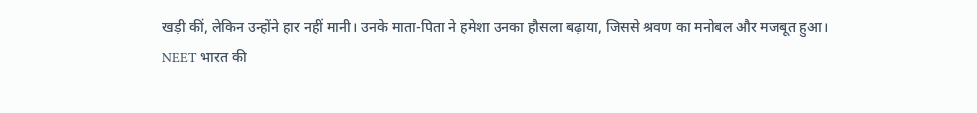खड़ी कीं, लेकिन उन्होंने हार नहीं मानी। उनके माता-पिता ने हमेशा उनका हौसला बढ़ाया, जिससे श्रवण का मनोबल और मजबूत हुआ।
NEET भारत की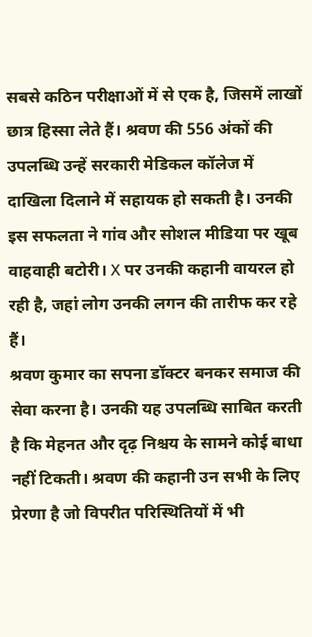सबसे कठिन परीक्षाओं में से एक है, जिसमें लाखों छात्र हिस्सा लेते हैं। श्रवण की 556 अंकों की उपलब्धि उन्हें सरकारी मेडिकल कॉलेज में दाखिला दिलाने में सहायक हो सकती है। उनकी इस सफलता ने गांव और सोशल मीडिया पर खूब वाहवाही बटोरी। X पर उनकी कहानी वायरल हो रही है, जहां लोग उनकी लगन की तारीफ कर रहे हैं।
श्रवण कुमार का सपना डॉक्टर बनकर समाज की सेवा करना है। उनकी यह उपलब्धि साबित करती है कि मेहनत और दृढ़ निश्चय के सामने कोई बाधा नहीं टिकती। श्रवण की कहानी उन सभी के लिए प्रेरणा है जो विपरीत परिस्थितियों में भी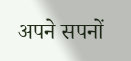अपने सपनों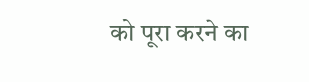को पूरा करने का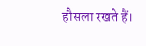हौसला रखते हैं।